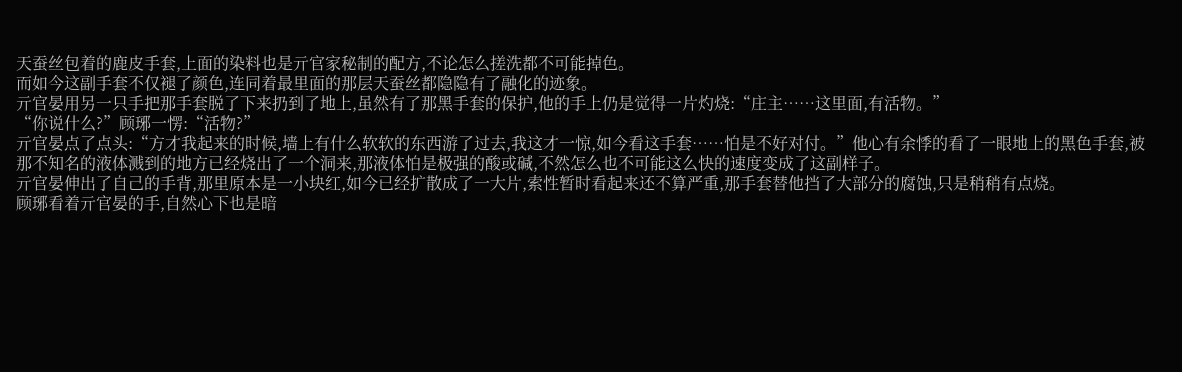天蚕丝包着的鹿皮手套,上面的染料也是亓官家秘制的配方,不论怎么搓洗都不可能掉色。
而如今这副手套不仅褪了颜色,连同着最里面的那层天蚕丝都隐隐有了融化的迹象。
亓官晏用另一只手把那手套脱了下来扔到了地上,虽然有了那黑手套的保护,他的手上仍是觉得一片灼烧:“庄主……这里面,有活物。”
“你说什么?”顾琊一愣:“活物?”
亓官晏点了点头:“方才我起来的时候,墙上有什么软软的东西游了过去,我这才一惊,如今看这手套……怕是不好对付。”他心有余悸的看了一眼地上的黑色手套,被那不知名的液体溅到的地方已经烧出了一个洞来,那液体怕是极强的酸或碱,不然怎么也不可能这么快的速度变成了这副样子。
亓官晏伸出了自己的手背,那里原本是一小块红,如今已经扩散成了一大片,索性暂时看起来还不算严重,那手套替他挡了大部分的腐蚀,只是稍稍有点烧。
顾琊看着亓官晏的手,自然心下也是暗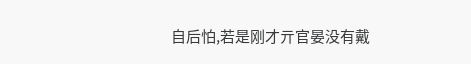自后怕,若是刚才亓官晏没有戴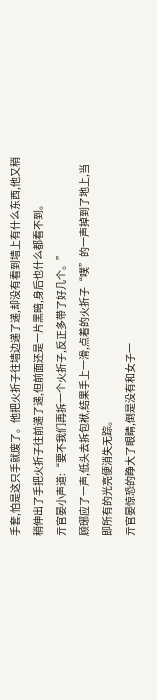手套,怕是这只手就废了。他把火折子往墙边递了递,却没有看到墙上有什么东西,他又稍稍伸出了手把火折子往前递了递,但前面还是一片黑暗,身后也什么都看不到。
亓官晏小声道:“要不我们再拆一个火折子,反正多带了好几个。”
顾琊应了一声,低头去拆包袱,结果手上一滑,点着的火折子“噗”的一声掉到了地上,当即所有的光亮便消失无踪。
亓官晏惊恐的睁大了眼睛,倒是没有和女子一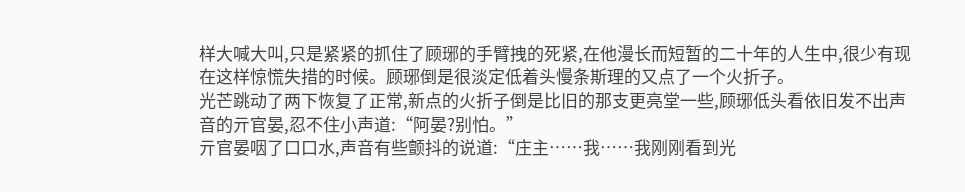样大喊大叫,只是紧紧的抓住了顾琊的手臂拽的死紧,在他漫长而短暂的二十年的人生中,很少有现在这样惊慌失措的时候。顾琊倒是很淡定低着头慢条斯理的又点了一个火折子。
光芒跳动了两下恢复了正常,新点的火折子倒是比旧的那支更亮堂一些,顾琊低头看依旧发不出声音的亓官晏,忍不住小声道:“阿晏?别怕。”
亓官晏咽了口口水,声音有些颤抖的说道:“庄主……我……我刚刚看到光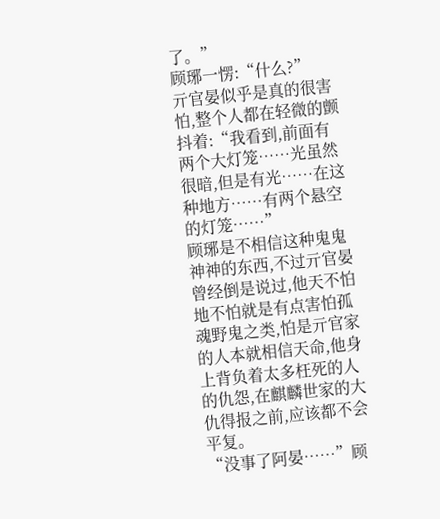了。”
顾琊一愣:“什么?”
亓官晏似乎是真的很害怕,整个人都在轻微的颤抖着:“我看到,前面有两个大灯笼……光虽然很暗,但是有光……在这种地方……有两个悬空的灯笼……”
顾琊是不相信这种鬼鬼神神的东西,不过亓官晏曾经倒是说过,他天不怕地不怕就是有点害怕孤魂野鬼之类,怕是亓官家的人本就相信天命,他身上背负着太多枉死的人的仇怨,在麒麟世家的大仇得报之前,应该都不会平复。
“没事了阿晏……”顾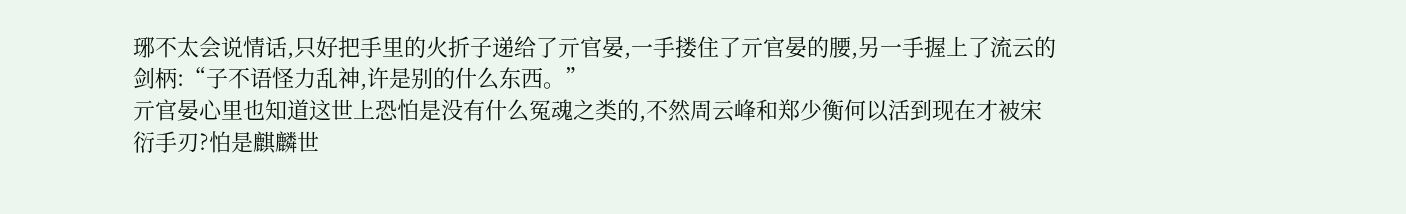琊不太会说情话,只好把手里的火折子递给了亓官晏,一手搂住了亓官晏的腰,另一手握上了流云的剑柄:“子不语怪力乱神,许是别的什么东西。”
亓官晏心里也知道这世上恐怕是没有什么冤魂之类的,不然周云峰和郑少衡何以活到现在才被宋衍手刃?怕是麒麟世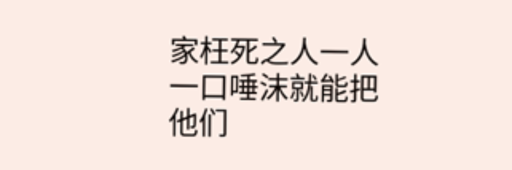家枉死之人一人一口唾沫就能把他们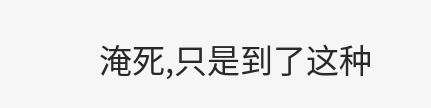淹死,只是到了这种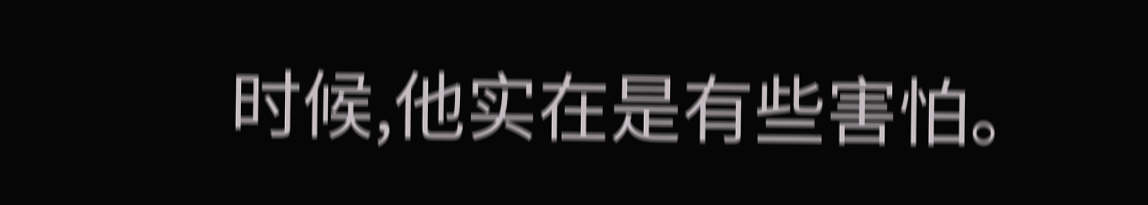时候,他实在是有些害怕。